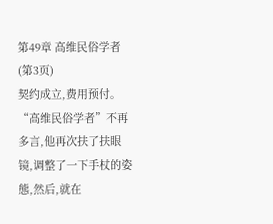第49章 高维民俗学者(第3页)
契约成立,费用预付。
“高维民俗学者”不再多言,他再次扶了扶眼镜,调整了一下手杖的姿態,然后,就在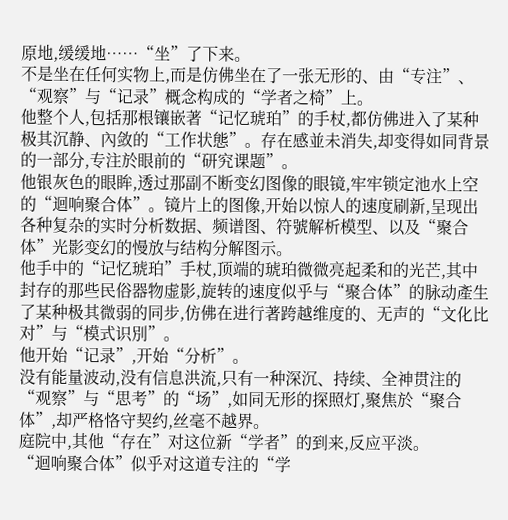原地,缓缓地……“坐”了下来。
不是坐在任何实物上,而是仿佛坐在了一张无形的、由“专注”、“观察”与“记录”概念构成的“学者之椅”上。
他整个人,包括那根镶嵌著“记忆琥珀”的手杖,都仿佛进入了某种极其沉静、內敛的“工作状態”。存在感並未消失,却变得如同背景的一部分,专注於眼前的“研究课题”。
他银灰色的眼眸,透过那副不断变幻图像的眼镜,牢牢锁定池水上空的“迴响聚合体”。镜片上的图像,开始以惊人的速度刷新,呈现出各种复杂的实时分析数据、频谱图、符號解析模型、以及“聚合体”光影变幻的慢放与结构分解图示。
他手中的“记忆琥珀”手杖,顶端的琥珀微微亮起柔和的光芒,其中封存的那些民俗器物虚影,旋转的速度似乎与“聚合体”的脉动產生了某种极其微弱的同步,仿佛在进行著跨越维度的、无声的“文化比对”与“模式识別”。
他开始“记录”,开始“分析”。
没有能量波动,没有信息洪流,只有一种深沉、持续、全神贯注的“观察”与“思考”的“场”,如同无形的探照灯,聚焦於“聚合体”,却严格恪守契约,丝毫不越界。
庭院中,其他“存在”对这位新“学者”的到来,反应平淡。
“迴响聚合体”似乎对这道专注的“学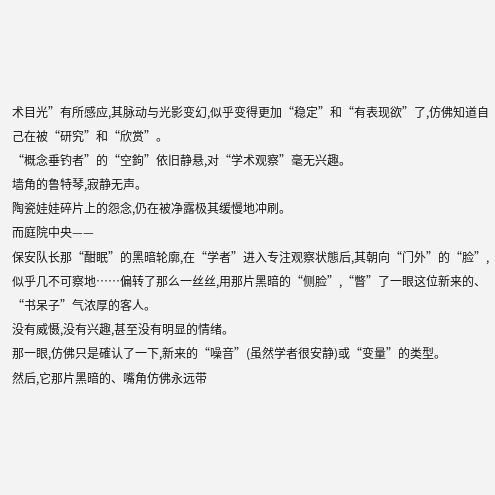术目光”有所感应,其脉动与光影变幻,似乎变得更加“稳定”和“有表现欲”了,仿佛知道自己在被“研究”和“欣赏”。
“概念垂钓者”的“空鉤”依旧静悬,对“学术观察”毫无兴趣。
墙角的鲁特琴,寂静无声。
陶瓷娃娃碎片上的怨念,仍在被净露极其缓慢地冲刷。
而庭院中央——
保安队长那“酣眠”的黑暗轮廓,在“学者”进入专注观察状態后,其朝向“门外”的“脸”,似乎几不可察地……偏转了那么一丝丝,用那片黑暗的“侧脸”,“瞥”了一眼这位新来的、“书呆子”气浓厚的客人。
没有威慑,没有兴趣,甚至没有明显的情绪。
那一眼,仿佛只是確认了一下,新来的“噪音”(虽然学者很安静)或“变量”的类型。
然后,它那片黑暗的、嘴角仿佛永远带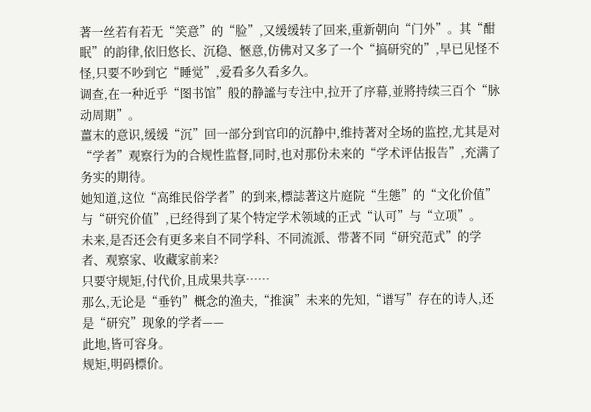著一丝若有若无“笑意”的“脸”,又缓缓转了回来,重新朝向“门外”。其“酣眠”的韵律,依旧悠长、沉稳、愜意,仿佛对又多了一个“搞研究的”,早已见怪不怪,只要不吵到它“睡觉”,爱看多久看多久。
调查,在一种近乎“图书馆”般的静謐与专注中,拉开了序幕,並將持续三百个“脉动周期”。
薑末的意识,缓缓“沉”回一部分到官印的沉静中,维持著对全场的监控,尤其是对“学者”观察行为的合规性监督,同时,也对那份未来的“学术评估报告”,充满了务实的期待。
她知道,这位“高维民俗学者”的到来,標誌著这片庭院“生態”的“文化价值”与“研究价值”,已经得到了某个特定学术领域的正式“认可”与“立项”。
未来,是否还会有更多来自不同学科、不同流派、带著不同“研究范式”的学者、观察家、收藏家前来?
只要守规矩,付代价,且成果共享……
那么,无论是“垂钓”概念的渔夫,“推演”未来的先知,“谱写”存在的诗人,还是“研究”现象的学者——
此地,皆可容身。
规矩,明码標价。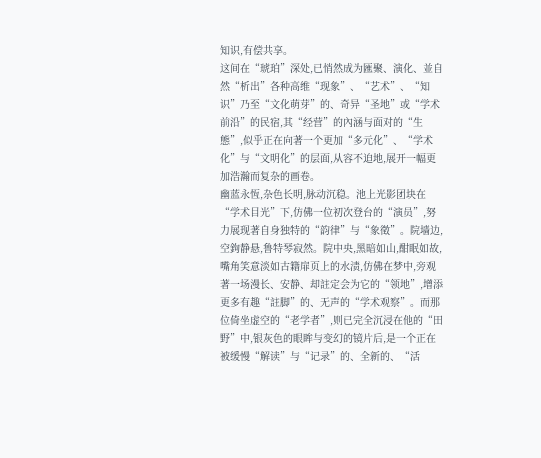知识,有偿共享。
这间在“琥珀”深处,已悄然成为匯聚、演化、並自然“析出”各种高维“现象”、“艺术”、“知识”乃至“文化萌芽”的、奇异“圣地”或“学术前沿”的民宿,其“经营”的內涵与面对的“生態”,似乎正在向著一个更加“多元化”、“学术化”与“文明化”的层面,从容不迫地,展开一幅更加浩瀚而复杂的画卷。
幽蓝永恆,杂色长明,脉动沉稳。池上光影团块在“学术目光”下,仿佛一位初次登台的“演员”,努力展现著自身独特的“韵律”与“象徵”。院墙边,空鉤静悬,鲁特琴寂然。院中央,黑暗如山,酣眠如故,嘴角笑意淡如古籍扉页上的水渍,仿佛在梦中,旁观著一场漫长、安静、却註定会为它的“领地”,增添更多有趣“註脚”的、无声的“学术观察”。而那位倚坐虚空的“老学者”,则已完全沉浸在他的“田野”中,银灰色的眼眸与变幻的镜片后,是一个正在被缓慢“解读”与“记录”的、全新的、“活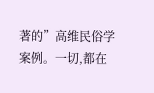著的”高维民俗学案例。一切,都在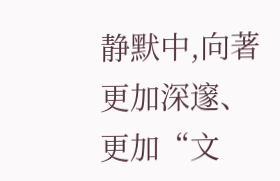静默中,向著更加深邃、更加“文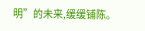明”的未来,缓缓铺陈。